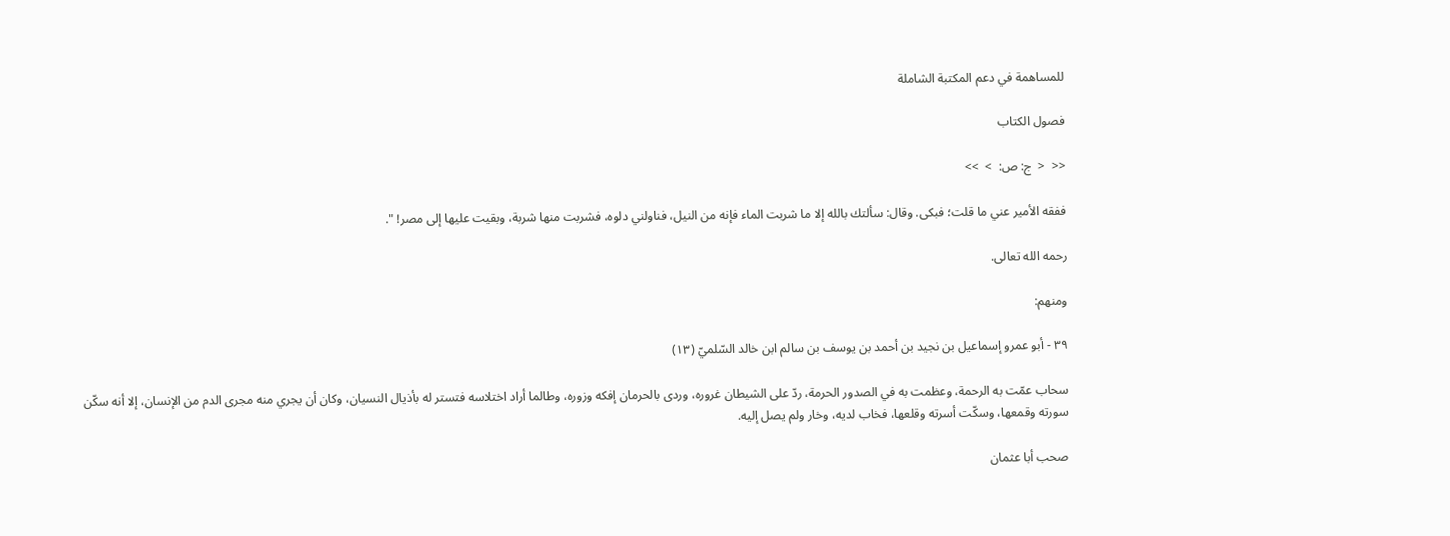للمساهمة في دعم المكتبة الشاملة

فصول الكتاب

<<  <  ج: ص:  >  >>

ففقه الأمير عني ما قلت؛ فبكى. وقال: سألتك بالله إلا ما شربت الماء فإنه من النيل، فناولني دلوه، فشربت منها شربة، وبقيت عليها إلى مصر! ".

رحمه الله تعالى.

ومنهم:

٣٩ - أبو عمرو إسماعيل بن نجيد بن أحمد بن يوسف بن سالم ابن خالد السّلميّ (١٣)

سحاب عمّت به الرحمة، وعظمت به في الصدور الحرمة، ردّ على الشيطان غروره، وردى بالحرمان إفكه وزوره، وطالما أراد اختلاسه فتستر له بأذيال النسيان، وكان أن يجري منه مجرى الدم من الإنسان، إلا أنه سكّن سورته وقمعها، وسكّت أسرته وقلعها، فخاب لديه، وخار ولم يصل إليه.

صحب أبا عثمان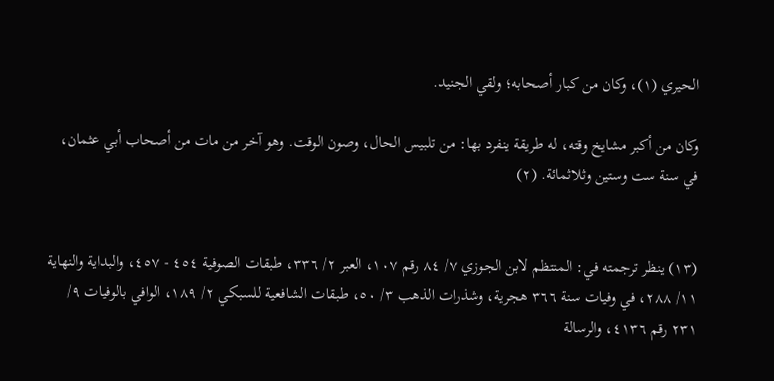الحيري (١)، وكان من كبار أصحابه؛ ولقي الجنيد.

وكان من أكبر مشايخ وقته، له طريقة ينفرد بها: من تلبيس الحال، وصون الوقت. وهو آخر من مات من أصحاب أبي عثمان، في سنة ست وستين وثلاثمائة. (٢)


(١٣) ينظر ترجمته في: المنتظم لابن الجوزي ٧/ ٨٤ رقم ١٠٧، العبر ٢/ ٣٣٦، طبقات الصوفية ٤٥٤ - ٤٥٧، والبداية والنهاية ١١/ ٢٨٨، في وفيات سنة ٣٦٦ هجرية، وشذرات الذهب ٣/ ٥٠، طبقات الشافعية للسبكي ٢/ ١٨٩، الوافي بالوفيات ٩/ ٢٣١ رقم ٤١٣٦، والرسالة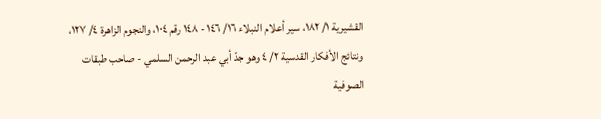القشيرية ١/ ١٨٢، سير أعلام النبلاء ١٦/ ١٤٦ - ١٤٨ رقم ١٠٤، والنجوم الزاهرة ٤/ ١٢٧، ونتائج الأفكار القدسية ٢/ ٤ وهو جدّ أبي عبد الرحمن السلمي - صاحب طبقات الصوفية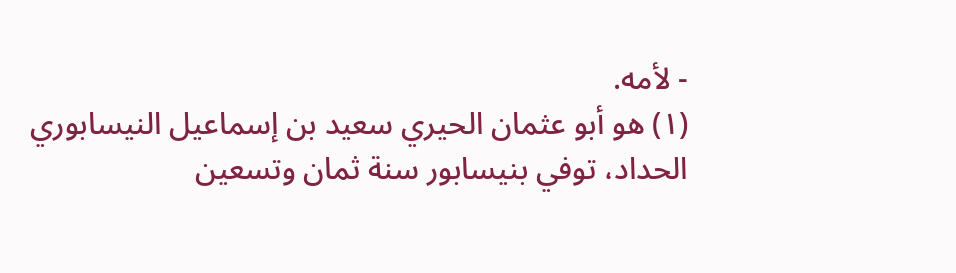- لأمه.
(١) هو أبو عثمان الحيري سعيد بن إسماعيل النيسابوري الحداد، توفي بنيسابور سنة ثمان وتسعين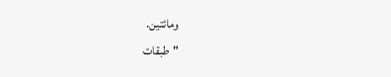ومائتين.
"طبقات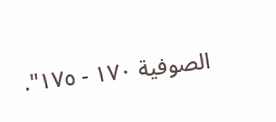الصوفية ١٧٠ - ١٧٥".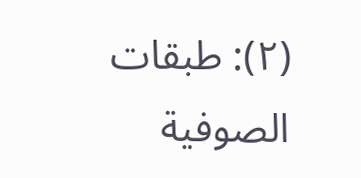(٢): طبقات الصوفية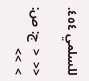للسلمي ٤٥٤.

<<  <  ج: ص:  >  >>